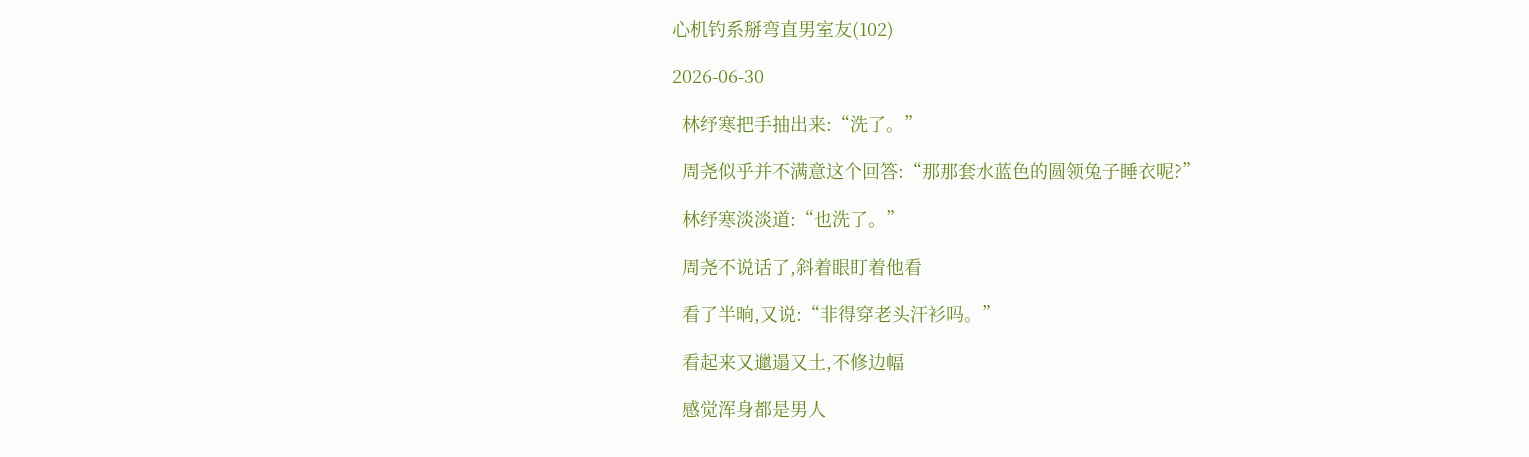心机钓系掰弯直男室友(102)

2026-06-30

  林纾寒把手抽出来:“洗了。”

  周尧似乎并不满意这个回答:“那那套水蓝色的圆领兔子睡衣呢?”

  林纾寒淡淡道:“也洗了。”

  周尧不说话了,斜着眼盯着他看

  看了半晌,又说:“非得穿老头汗衫吗。”

  看起来又邋遢又土,不修边幅

  感觉浑身都是男人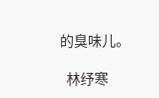的臭味儿。

  林纾寒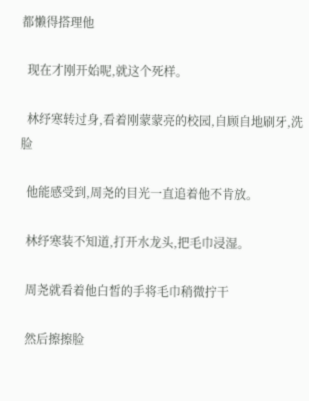都懒得搭理他

  现在才刚开始呢,就这个死样。

  林纾寒转过身,看着刚蒙蒙亮的校园,自顾自地刷牙,洗脸

  他能感受到,周尧的目光一直追着他不肯放。

  林纾寒装不知道,打开水龙头,把毛巾浸湿。

  周尧就看着他白皙的手将毛巾稍微拧干

  然后擦擦脸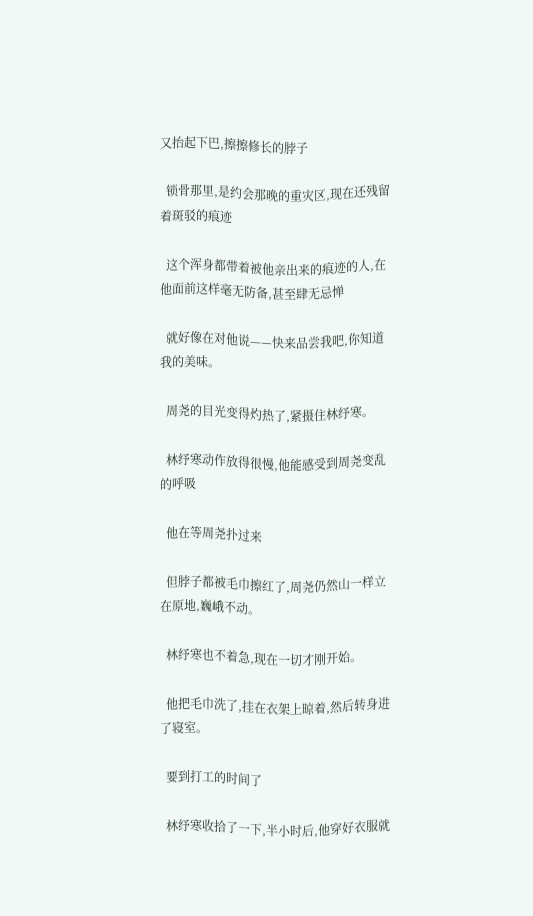又抬起下巴,擦擦修长的脖子

  锁骨那里,是约会那晚的重灾区,现在还残留着斑驳的痕迹

  这个浑身都带着被他亲出来的痕迹的人,在他面前这样毫无防备,甚至肆无忌惮

  就好像在对他说——快来品尝我吧,你知道我的美味。

  周尧的目光变得灼热了,紧摄住林纾寒。

  林纾寒动作放得很慢,他能感受到周尧变乱的呼吸

  他在等周尧扑过来

  但脖子都被毛巾擦红了,周尧仍然山一样立在原地,巍峨不动。

  林纾寒也不着急,现在一切才刚开始。

  他把毛巾洗了,挂在衣架上晾着,然后转身进了寝室。

  要到打工的时间了

  林纾寒收拾了一下,半小时后,他穿好衣服就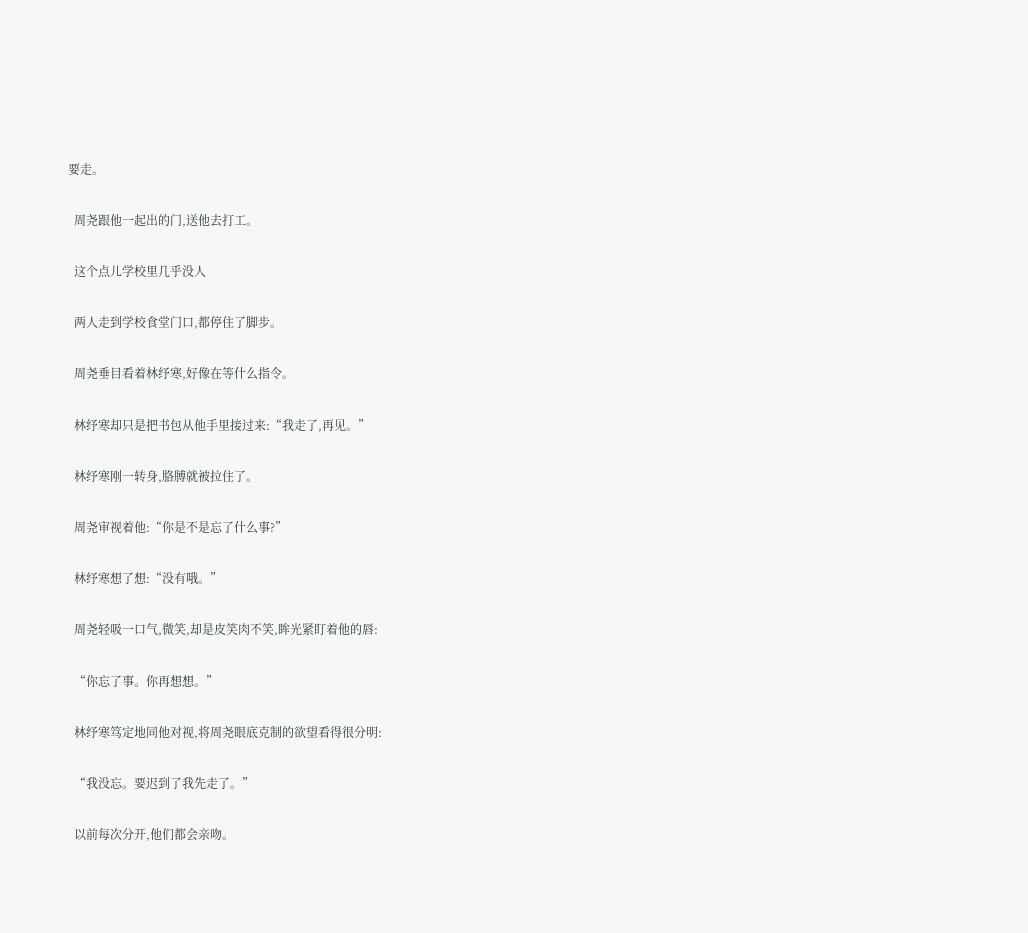要走。

  周尧跟他一起出的门,送他去打工。

  这个点儿学校里几乎没人

  两人走到学校食堂门口,都停住了脚步。

  周尧垂目看着林纾寒,好像在等什么指令。

  林纾寒却只是把书包从他手里接过来:“我走了,再见。”

  林纾寒刚一转身,胳膊就被拉住了。

  周尧审视着他:“你是不是忘了什么事?”

  林纾寒想了想:“没有哦。”

  周尧轻吸一口气,微笑,却是皮笑肉不笑,眸光紧盯着他的唇:

  “你忘了事。你再想想。”

  林纾寒笃定地同他对视,将周尧眼底克制的欲望看得很分明:

  “我没忘。要迟到了我先走了。”

  以前每次分开,他们都会亲吻。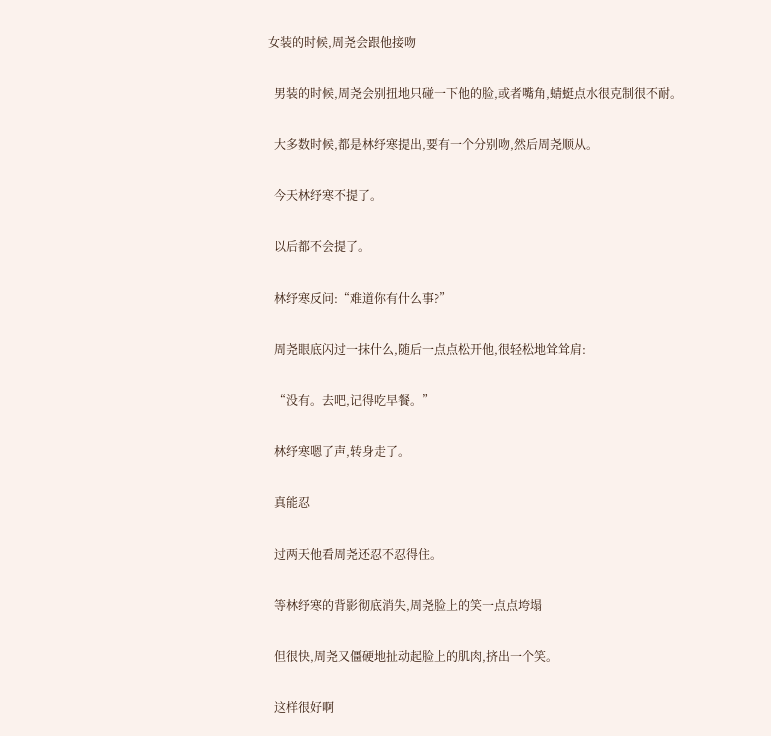女装的时候,周尧会跟他接吻

  男装的时候,周尧会别扭地只碰一下他的脸,或者嘴角,蜻蜓点水很克制很不耐。

  大多数时候,都是林纾寒提出,要有一个分别吻,然后周尧顺从。

  今天林纾寒不提了。

  以后都不会提了。

  林纾寒反问:“难道你有什么事?”

  周尧眼底闪过一抹什么,随后一点点松开他,很轻松地耸耸肩:

  “没有。去吧,记得吃早餐。”

  林纾寒嗯了声,转身走了。

  真能忍

  过两天他看周尧还忍不忍得住。

  等林纾寒的背影彻底消失,周尧脸上的笑一点点垮塌

  但很快,周尧又僵硬地扯动起脸上的肌肉,挤出一个笑。

  这样很好啊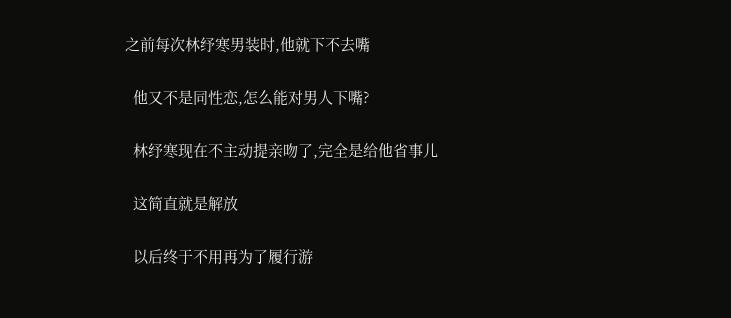之前每次林纾寒男装时,他就下不去嘴

  他又不是同性恋,怎么能对男人下嘴?

  林纾寒现在不主动提亲吻了,完全是给他省事儿

  这简直就是解放

  以后终于不用再为了履行游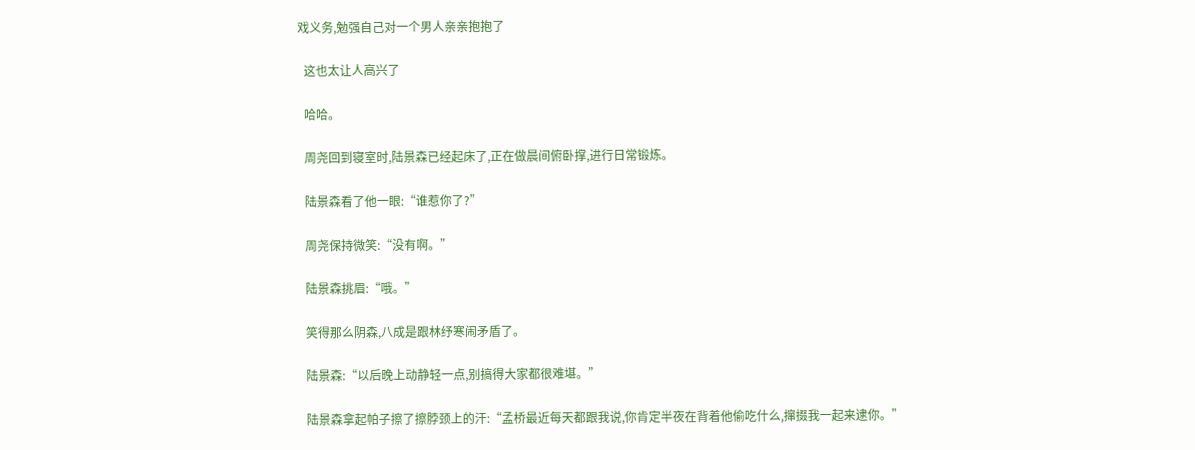戏义务,勉强自己对一个男人亲亲抱抱了

  这也太让人高兴了

  哈哈。

  周尧回到寝室时,陆景森已经起床了,正在做晨间俯卧撑,进行日常锻炼。

  陆景森看了他一眼:“谁惹你了?”

  周尧保持微笑:“没有啊。”

  陆景森挑眉:“哦。”

  笑得那么阴森,八成是跟林纾寒闹矛盾了。

  陆景森:“以后晚上动静轻一点,别搞得大家都很难堪。”

  陆景森拿起帕子擦了擦脖颈上的汗:“孟桥最近每天都跟我说,你肯定半夜在背着他偷吃什么,撺掇我一起来逮你。”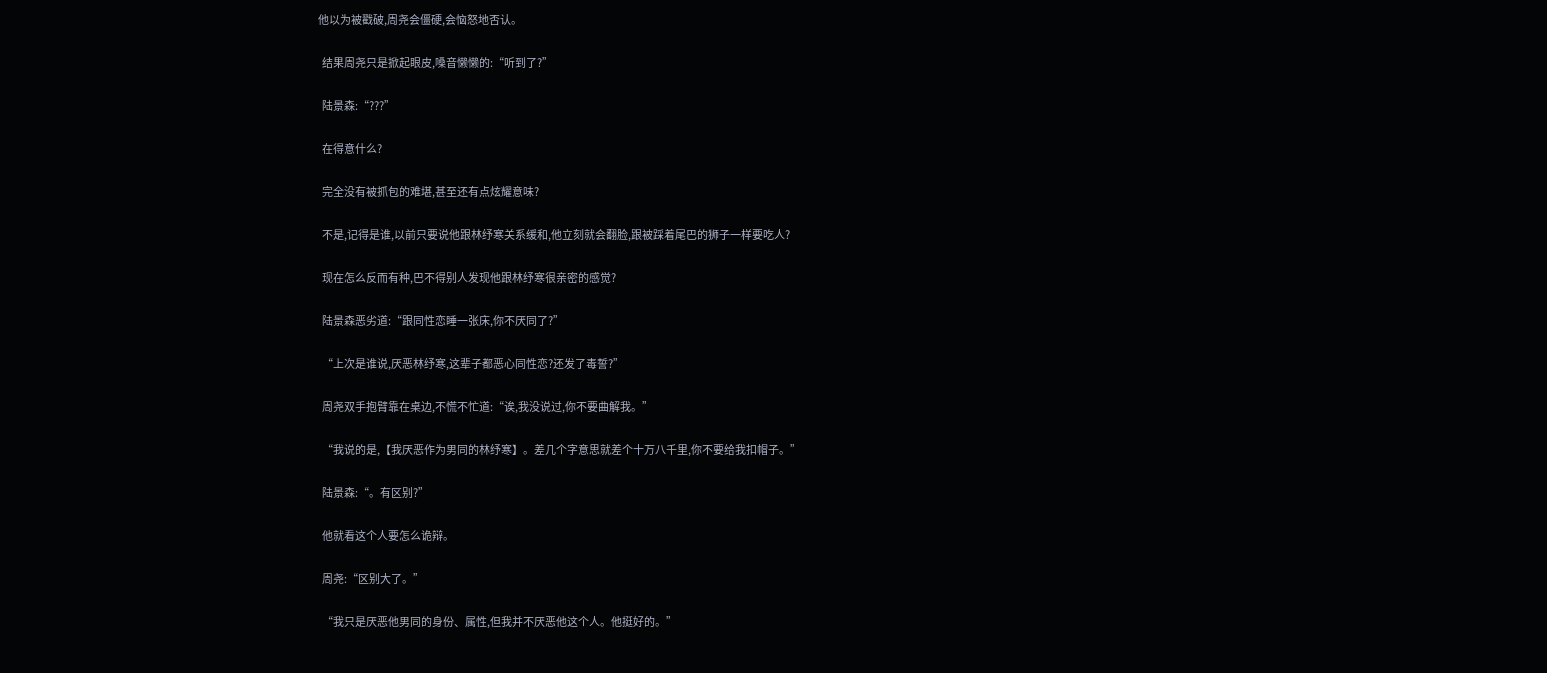他以为被戳破,周尧会僵硬,会恼怒地否认。

  结果周尧只是掀起眼皮,嗓音懒懒的:“听到了?”

  陆景森:“???”

  在得意什么?

  完全没有被抓包的难堪,甚至还有点炫耀意味?

  不是,记得是谁,以前只要说他跟林纾寒关系缓和,他立刻就会翻脸,跟被踩着尾巴的狮子一样要吃人?

  现在怎么反而有种,巴不得别人发现他跟林纾寒很亲密的感觉?

  陆景森恶劣道:“跟同性恋睡一张床,你不厌同了?”

  “上次是谁说,厌恶林纾寒,这辈子都恶心同性恋?还发了毒誓?”

  周尧双手抱臂靠在桌边,不慌不忙道:“诶,我没说过,你不要曲解我。”

  “我说的是,【我厌恶作为男同的林纾寒】。差几个字意思就差个十万八千里,你不要给我扣帽子。”

  陆景森:“。有区别?”

  他就看这个人要怎么诡辩。

  周尧:“区别大了。”

  “我只是厌恶他男同的身份、属性,但我并不厌恶他这个人。他挺好的。”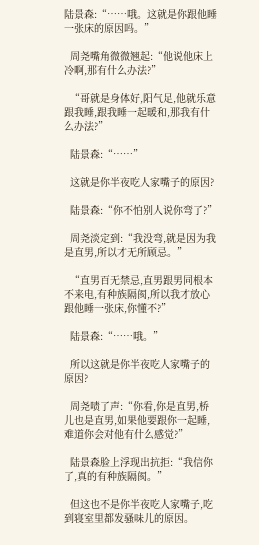陆景森:“……哦。这就是你跟他睡一张床的原因吗。”

  周尧嘴角微微翘起:“他说他床上冷啊,那有什么办法?”

  “哥就是身体好,阳气足,他就乐意跟我睡,跟我睡一起暖和,那我有什么办法?”

  陆景森:“……”

  这就是你半夜吃人家嘴子的原因?

  陆景森:“你不怕别人说你弯了?”

  周尧淡定到:“我没弯,就是因为我是直男,所以才无所顾忌。”

  “直男百无禁忌,直男跟男同根本不来电,有种族隔阂,所以我才放心跟他睡一张床,你懂不?”

  陆景森:“……哦。”

  所以这就是你半夜吃人家嘴子的原因?

  周尧啧了声:“你看,你是直男,桥儿也是直男,如果他要跟你一起睡,难道你会对他有什么感觉?”

  陆景森脸上浮现出抗拒:“我信你了,真的有种族隔阂。”

  但这也不是你半夜吃人家嘴子,吃到寝室里都发骚味儿的原因。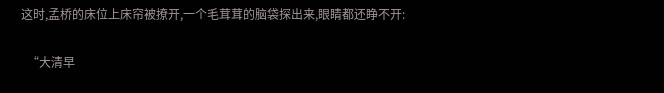这时,孟桥的床位上床帘被撩开,一个毛茸茸的脑袋探出来,眼睛都还睁不开:

  “大清早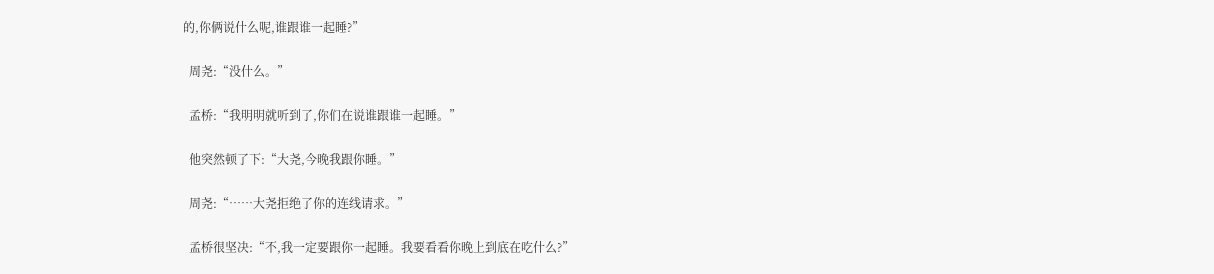的,你俩说什么呢,谁跟谁一起睡?”

  周尧:“没什么。”

  孟桥:“我明明就听到了,你们在说谁跟谁一起睡。”

  他突然顿了下:“大尧,今晚我跟你睡。”

  周尧:“……大尧拒绝了你的连线请求。”

  孟桥很坚决:“不,我一定要跟你一起睡。我要看看你晚上到底在吃什么?”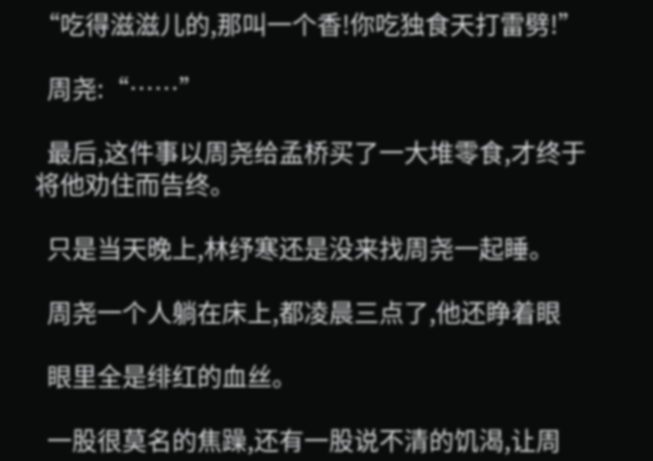“吃得滋滋儿的,那叫一个香!你吃独食天打雷劈!”

  周尧:“……”

  最后,这件事以周尧给孟桥买了一大堆零食,才终于将他劝住而告终。

  只是当天晚上,林纾寒还是没来找周尧一起睡。

  周尧一个人躺在床上,都凌晨三点了,他还睁着眼

  眼里全是绯红的血丝。

  一股很莫名的焦躁,还有一股说不清的饥渴,让周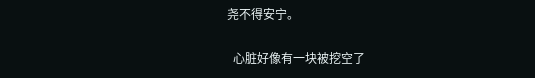尧不得安宁。

  心脏好像有一块被挖空了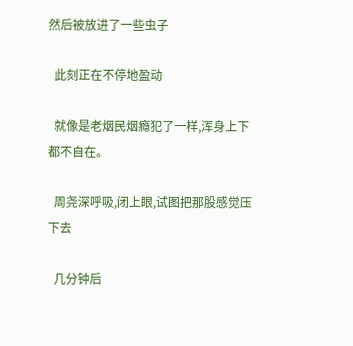然后被放进了一些虫子

  此刻正在不停地盈动

  就像是老烟民烟瘾犯了一样,浑身上下都不自在。

  周尧深呼吸,闭上眼,试图把那股感觉压下去

  几分钟后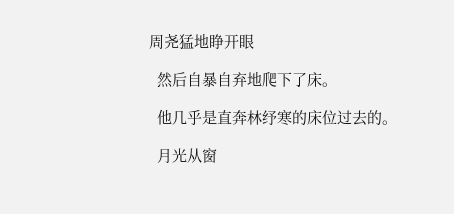周尧猛地睁开眼

  然后自暴自弃地爬下了床。

  他几乎是直奔林纾寒的床位过去的。

  月光从窗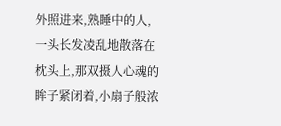外照进来,熟睡中的人,一头长发凌乱地散落在枕头上,那双摄人心魂的眸子紧闭着,小扇子般浓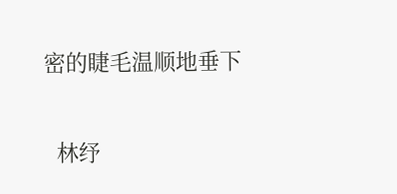密的睫毛温顺地垂下

  林纾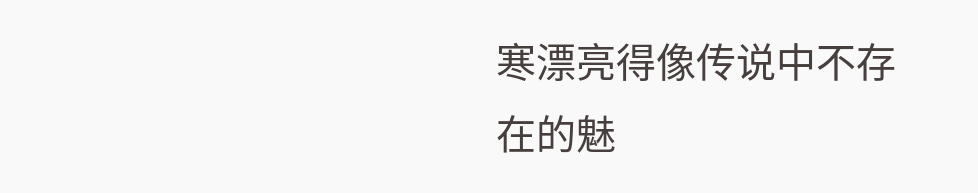寒漂亮得像传说中不存在的魅